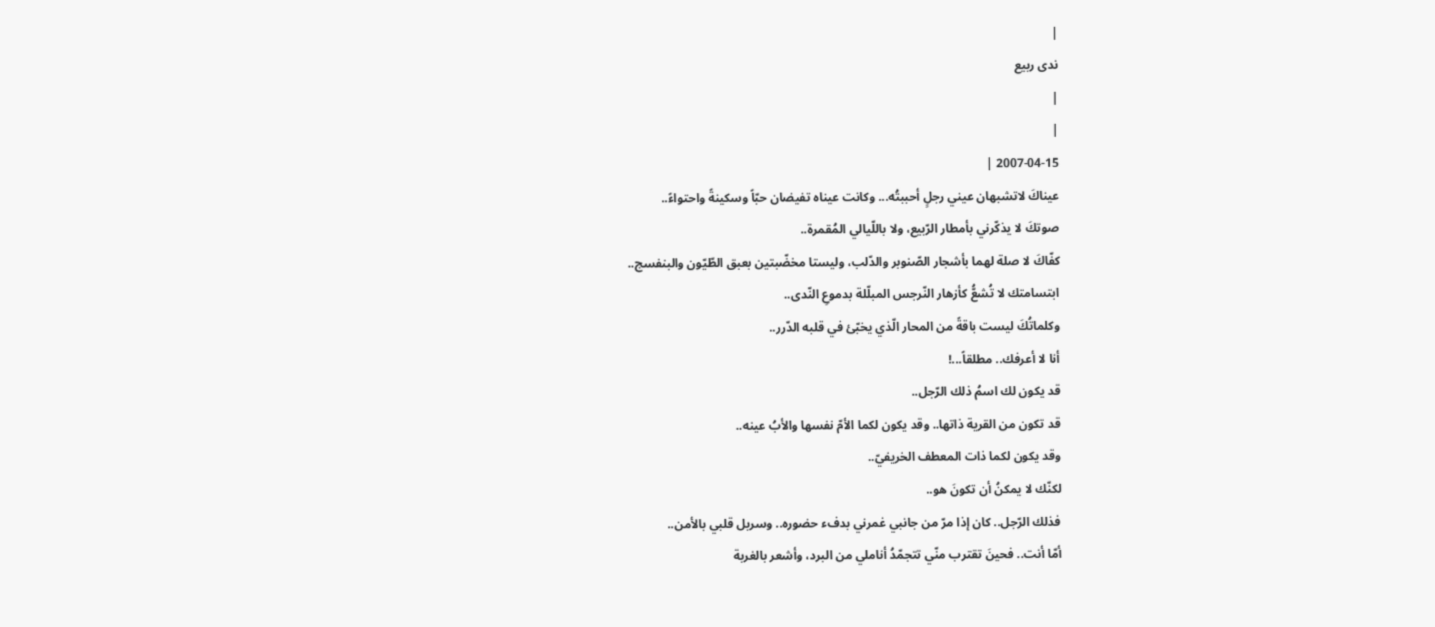|
ندى ربيع
|
|
2007-04-15 |
عيناكَ لاتشبهان عيني رجلٍ أحببتُه... وكانت عيناه تفيضان حبّاً وسكينةً واحتواءً..
صوتكَ لا يذكّرني بأمطار الرّبيع، ولا باللّيالي المُقمرة..
كفّاكَ لا صلة لهما بأشجار الصّنوبر والدّلب، وليستا مخضّبتين بعبق الطّيّون والبنفسج..
ابتسامتك لا تُشعُّ كأزهار النّرجس المبلّلة بدموعِ النّدى..
وكلماتُكَ ليست باقةً من المحار الّذي يخبّئ في قلبه الدّرر..
أنا لا أعرفك.. مطلقاً...!
قد يكون لك اسمُ ذلك الرّجل..
قد تكون من القرية ذاتها.. وقد يكون لكما الأمّ نفسها والأبُ عينه..
وقد يكون لكما ذات المعطف الخريفيّ..
لكنّك لا يمكنُ أن تكونَ هو..
فذلك الرّجل.. كان إذا مرّ من جانبي غمرني بدفء حضوره.. وسربل قلبي بالأمن..
أمّا أنت.. فحينَ تقترب منّي تتجمّدُ أناملي من البرد، وأشعر بالغربة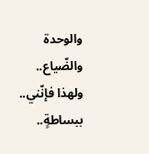والوحدة والضّياع..
ولهذا فإنّني.. ببساطةٍ..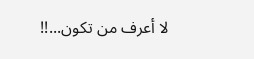لا أعرف من تكون...!!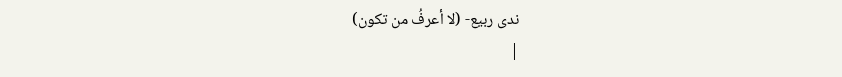ندى ربيع- (لا أعرفُ من تكون)
|